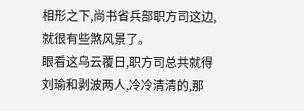相形之下,尚书省兵部职方司这边,就很有些煞风景了。
眼看这乌云覆日,职方司总共就得刘瑜和剥波两人,冷冷清清的,那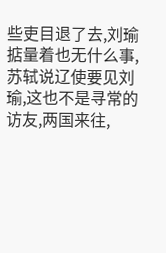些吏目退了去,刘瑜掂量着也无什么事,苏轼说辽使要见刘瑜,这也不是寻常的访友,两国来往,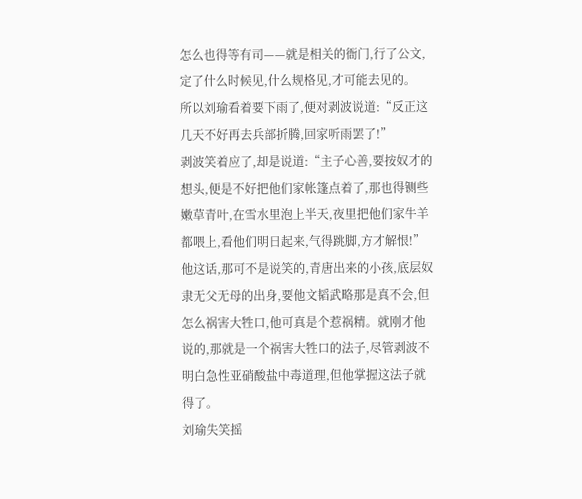怎么也得等有司——就是相关的衙门,行了公文,定了什么时候见,什么规格见,才可能去见的。
所以刘瑜看着要下雨了,便对剥波说道:“反正这几天不好再去兵部折腾,回家听雨罢了!”
剥波笑着应了,却是说道:“主子心善,要按奴才的想头,便是不好把他们家帐篷点着了,那也得铡些嫩草青叶,在雪水里泡上半天,夜里把他们家牛羊都喂上,看他们明日起来,气得跳脚,方才解恨!”
他这话,那可不是说笑的,青唐出来的小孩,底层奴隶无父无母的出身,要他文韬武略那是真不会,但怎么祸害大牲口,他可真是个惹祸精。就刚才他说的,那就是一个祸害大牲口的法子,尽管剥波不明白急性亚硝酸盐中毒道理,但他掌握这法子就得了。
刘瑜失笑摇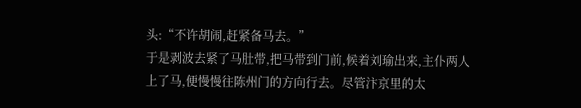头:“不许胡闹,赶紧备马去。”
于是剥波去紧了马肚带,把马带到门前,候着刘瑜出来,主仆两人上了马,便慢慢往陈州门的方向行去。尽管汴京里的太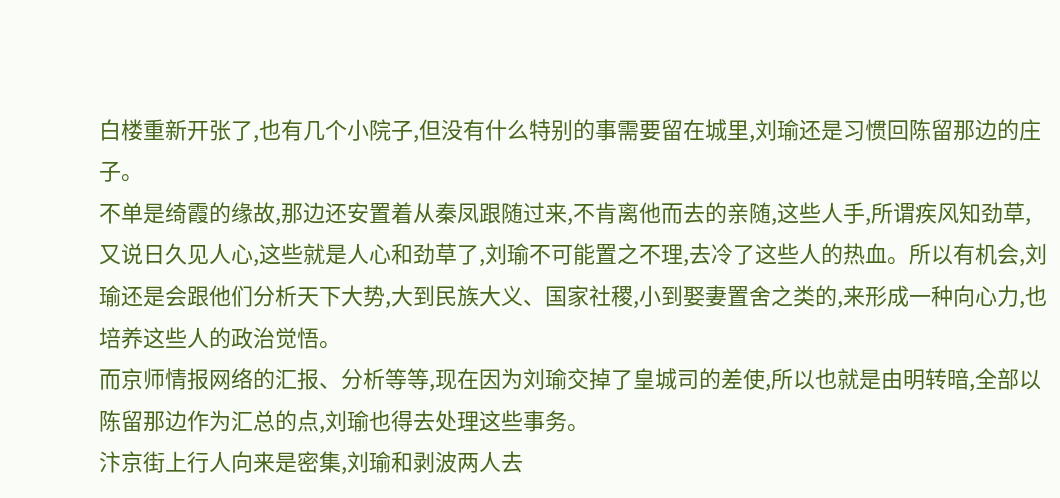白楼重新开张了,也有几个小院子,但没有什么特别的事需要留在城里,刘瑜还是习惯回陈留那边的庄子。
不单是绮霞的缘故,那边还安置着从秦凤跟随过来,不肯离他而去的亲随,这些人手,所谓疾风知劲草,又说日久见人心,这些就是人心和劲草了,刘瑜不可能置之不理,去冷了这些人的热血。所以有机会,刘瑜还是会跟他们分析天下大势,大到民族大义、国家社稷,小到娶妻置舍之类的,来形成一种向心力,也培养这些人的政治觉悟。
而京师情报网络的汇报、分析等等,现在因为刘瑜交掉了皇城司的差使,所以也就是由明转暗,全部以陈留那边作为汇总的点,刘瑜也得去处理这些事务。
汴京街上行人向来是密集,刘瑜和剥波两人去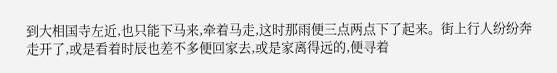到大相国寺左近,也只能下马来,牵着马走,这时那雨便三点两点下了起来。街上行人纷纷奔走开了,或是看着时辰也差不多便回家去,或是家离得远的,便寻着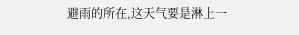避雨的所在,这天气要是淋上一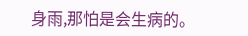身雨,那怕是会生病的。